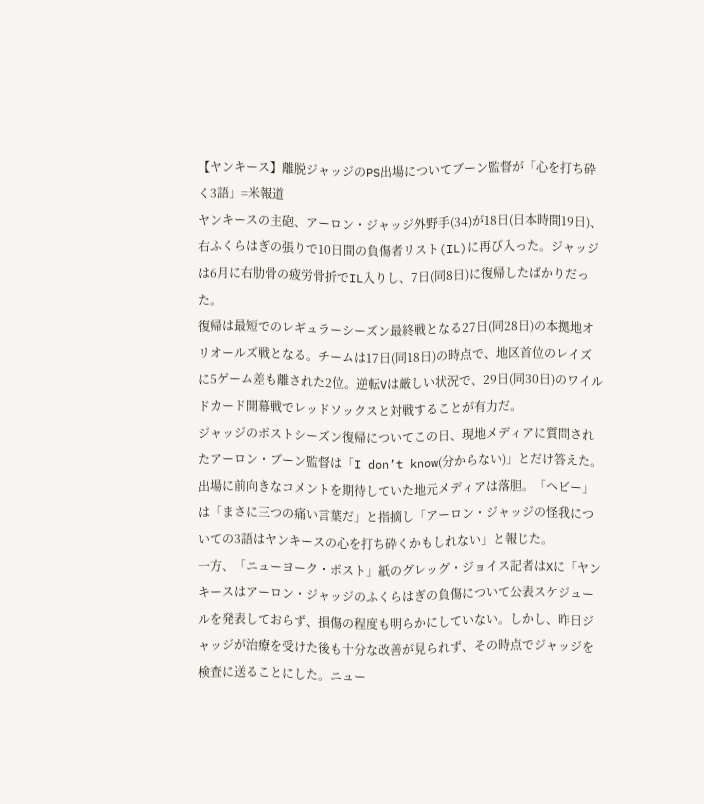【ヤンキース】離脱ジャッジのPS出場についてブーン監督が「心を打ち砕く3語」=米報道
ヤンキースの主砲、アーロン・ジャッジ外野手(34)が18日(日本時間19日)、右ふくらはぎの張りで10日間の負傷者リスト(IL)に再び入った。ジャッジは6月に右肋骨の疲労骨折でIL入りし、7日(同8日)に復帰したばかりだった。
復帰は最短でのレギュラーシーズン最終戦となる27日(同28日)の本拠地オリオールズ戦となる。チームは17日(同18日)の時点で、地区首位のレイズに5ゲーム差も離された2位。逆転Vは厳しい状況で、29日(同30日)のワイルドカード開幕戦でレッドソックスと対戦することが有力だ。
ジャッジのポストシーズン復帰についてこの日、現地メディアに質問されたアーロン・ブーン監督は「I don’t know(分からない)」とだけ答えた。出場に前向きなコメントを期待していた地元メディアは落胆。「ヘビー」は「まさに三つの痛い言葉だ」と指摘し「アーロン・ジャッジの怪我についての3語はヤンキースの心を打ち砕くかもしれない」と報じた。
一方、「ニューヨーク・ポスト」紙のグレッグ・ジョイス記者はXに「ヤンキースはアーロン・ジャッジのふくらはぎの負傷について公表スケジュールを発表しておらず、損傷の程度も明らかにしていない。しかし、昨日ジャッジが治療を受けた後も十分な改善が見られず、その時点でジャッジを検査に送ることにした。ニュー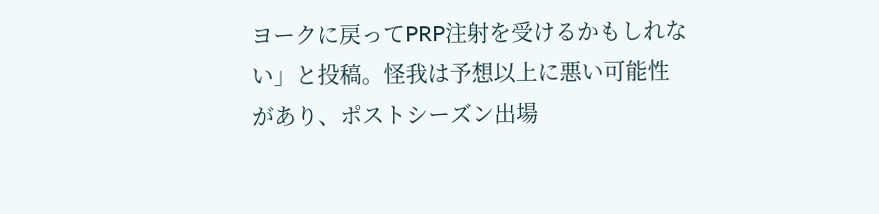ヨークに戻ってPRP注射を受けるかもしれない」と投稿。怪我は予想以上に悪い可能性があり、ポストシーズン出場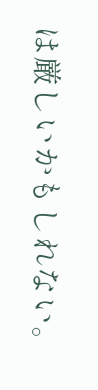は厳しいかもしれない。